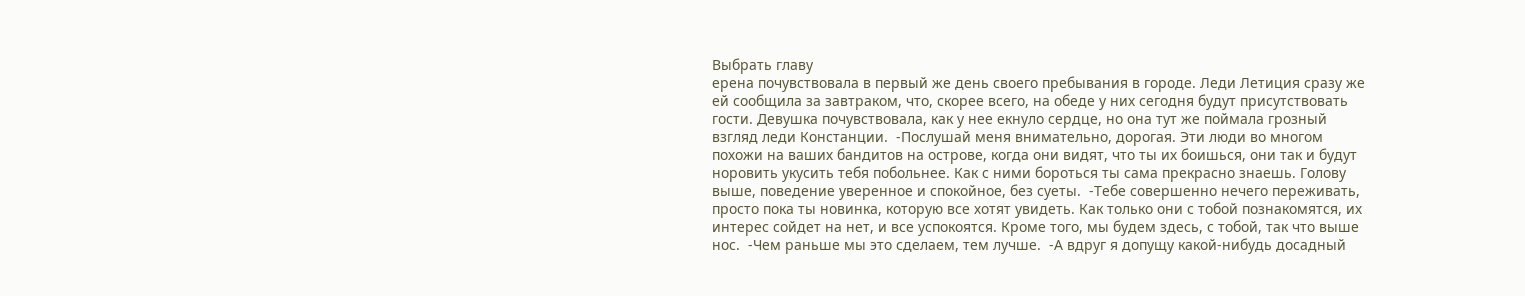Выбрать главу
ерена почувствовала в первый же день своего пребывания в городе. Леди Летиция сразу же ей сообщила за завтраком, что, скорее всего, на обеде у них сегодня будут присутствовать гости. Девушка почувствовала, как у нее екнуло сердце, но она тут же поймала грозный взгляд леди Констанции.  -Послушай меня внимательно, дорогая. Эти люди во многом похожи на ваших бандитов на острове, когда они видят, что ты их боишься, они так и будут норовить укусить тебя побольнее. Как с ними бороться ты сама прекрасно знаешь. Голову выше, поведение уверенное и спокойное, без суеты.  -Тебе совершенно нечего переживать, просто пока ты новинка, которую все хотят увидеть. Как только они с тобой познакомятся, их интерес сойдет на нет, и все успокоятся. Кроме того, мы будем здесь, с тобой, так что выше нос.  -Чем раньше мы это сделаем, тем лучше.  -А вдруг я допущу какой-нибудь досадный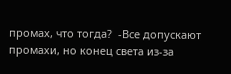промах, что тогда?  -Все допускают промахи, но конец света из-за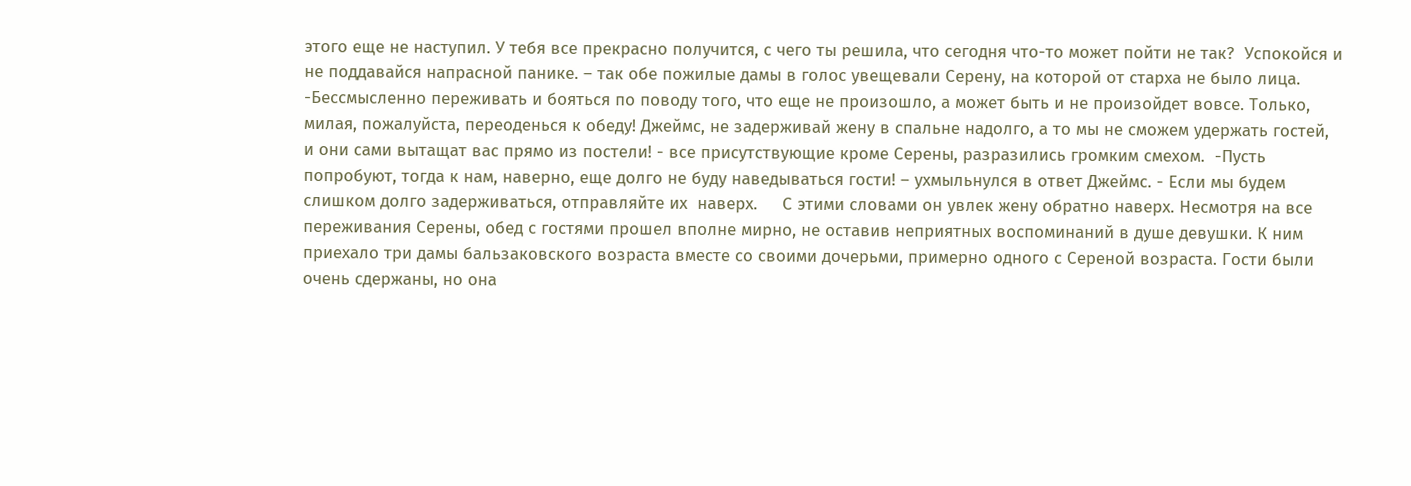этого еще не наступил. У тебя все прекрасно получится, с чего ты решила, что сегодня что-то может пойти не так?  Успокойся и не поддавайся напрасной панике. – так обе пожилые дамы в голос увещевали Серену, на которой от старха не было лица. -Бессмысленно переживать и бояться по поводу того, что еще не произошло, а может быть и не произойдет вовсе. Только, милая, пожалуйста, переоденься к обеду! Джеймс, не задерживай жену в спальне надолго, а то мы не сможем удержать гостей, и они сами вытащат вас прямо из постели! - все присутствующие кроме Серены, разразились громким смехом.  -Пусть попробуют, тогда к нам, наверно, еще долго не буду наведываться гости! – ухмыльнулся в ответ Джеймс. - Если мы будем слишком долго задерживаться, отправляйте их  наверх.     С этими словами он увлек жену обратно наверх. Несмотря на все переживания Серены, обед с гостями прошел вполне мирно, не оставив неприятных воспоминаний в душе девушки. К ним приехало три дамы бальзаковского возраста вместе со своими дочерьми, примерно одного с Сереной возраста. Гости были очень сдержаны, но она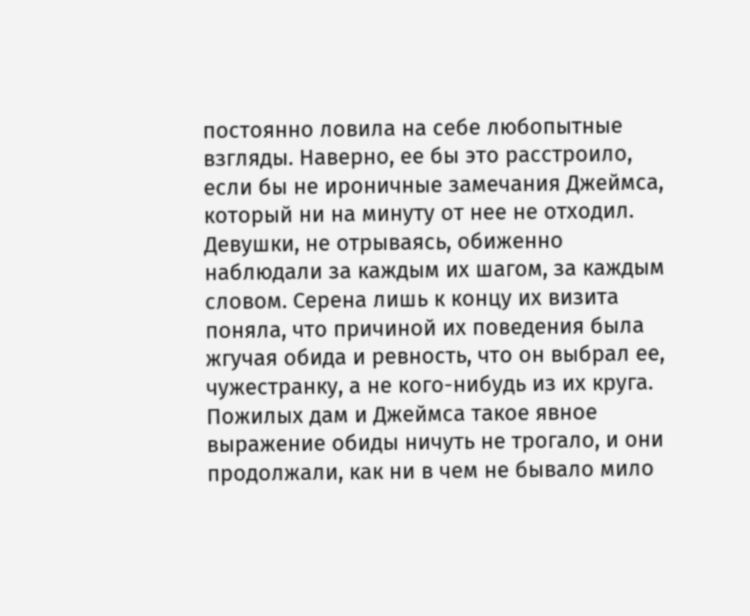постоянно ловила на себе любопытные взгляды. Наверно, ее бы это расстроило, если бы не ироничные замечания Джеймса, который ни на минуту от нее не отходил. Девушки, не отрываясь, обиженно наблюдали за каждым их шагом, за каждым словом. Серена лишь к концу их визита поняла, что причиной их поведения была жгучая обида и ревность, что он выбрал ее, чужестранку, а не кого-нибудь из их круга. Пожилых дам и Джеймса такое явное выражение обиды ничуть не трогало, и они продолжали, как ни в чем не бывало мило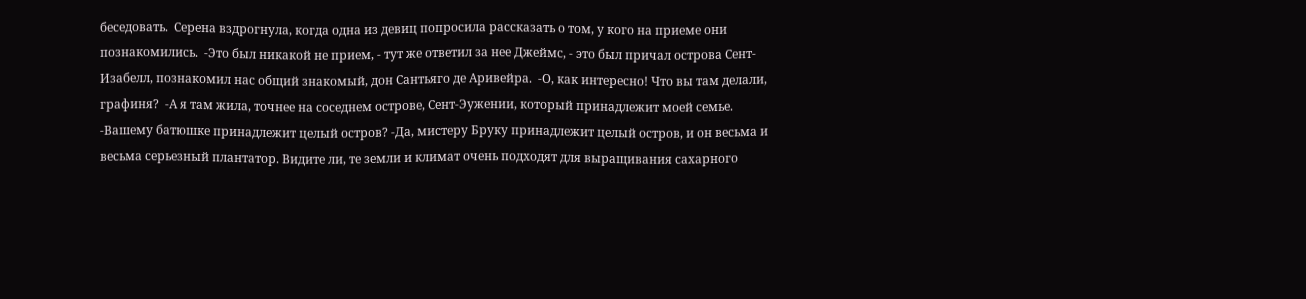беседовать.  Серена вздрогнула, когда одна из девиц попросила рассказать о том, у кого на приеме они познакомились.  -Это был никакой не прием, - тут же ответил за нее Джеймс, - это был причал острова Сент-Изабелл, познакомил нас общий знакомый, дон Сантьяго де Аривейра.  -О, как интересно! Что вы там делали, графиня?  -А я там жила, точнее на соседнем острове, Сент-Эужении, который принадлежит моей семье.  -Вашему батюшке принадлежит целый остров? -Да, мистеру Бруку принадлежит целый остров, и он весьма и весьма серьезный плантатор. Видите ли, те земли и климат очень подходят для выращивания сахарного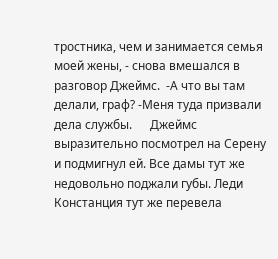тростника, чем и занимается семья моей жены, - снова вмешался в разговор Джеймс.  -А что вы там делали, граф? -Меня туда призвали дела службы.      Джеймс выразительно посмотрел на Серену и подмигнул ей. Все дамы тут же недовольно поджали губы. Леди Констанция тут же перевела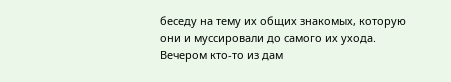беседу на тему их общих знакомых, которую они и муссировали до самого их ухода. Вечером кто-то из дам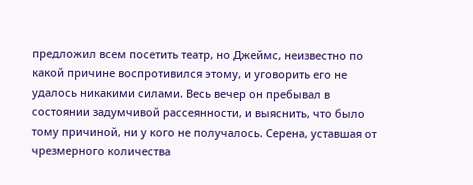предложил всем посетить театр, но Джеймс, неизвестно по какой причине воспротивился этому, и уговорить его не удалось никакими силами. Весь вечер он пребывал в состоянии задумчивой рассеянности, и выяснить, что было тому причиной, ни у кого не получалось. Серена, уставшая от чрезмерного количества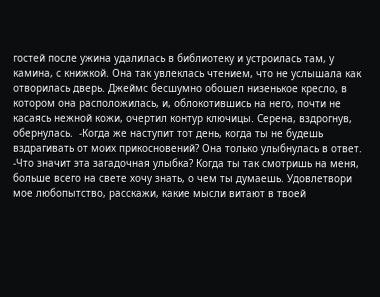гостей после ужина удалилась в библиотеку и устроилась там, у камина, с книжкой. Она так увлеклась чтением, что не услышала как отворилась дверь. Джеймс бесшумно обошел низенькое кресло, в котором она расположилась, и, облокотившись на него, почти не касаясь нежной кожи, очертил контур ключицы. Серена, вздрогнув, обернулась.  -Когда же наступит тот день, когда ты не будешь вздрагивать от моих прикосновений? Она только улыбнулась в ответ.  -Что значит эта загадочная улыбка? Когда ты так смотришь на меня, больше всего на свете хочу знать, о чем ты думаешь. Удовлетвори мое любопытство, расскажи, какие мысли витают в твоей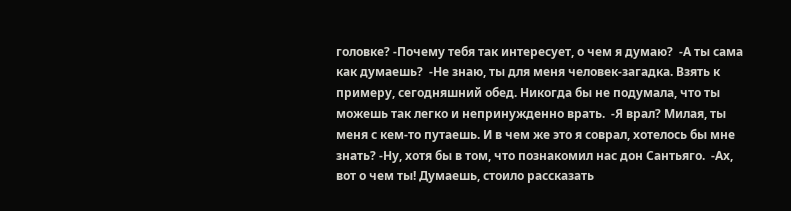головке? -Почему тебя так интересует, о чем я думаю?  -А ты сама как думаешь?  -Не знаю, ты для меня человек-загадка. Взять к примеру, сегодняшний обед. Никогда бы не подумала, что ты можешь так легко и непринужденно врать.  -Я врал? Милая, ты меня с кем-то путаешь. И в чем же это я соврал, хотелось бы мне знать? -Ну, хотя бы в том, что познакомил нас дон Сантьяго.  -Ах, вот о чем ты! Думаешь, стоило рассказать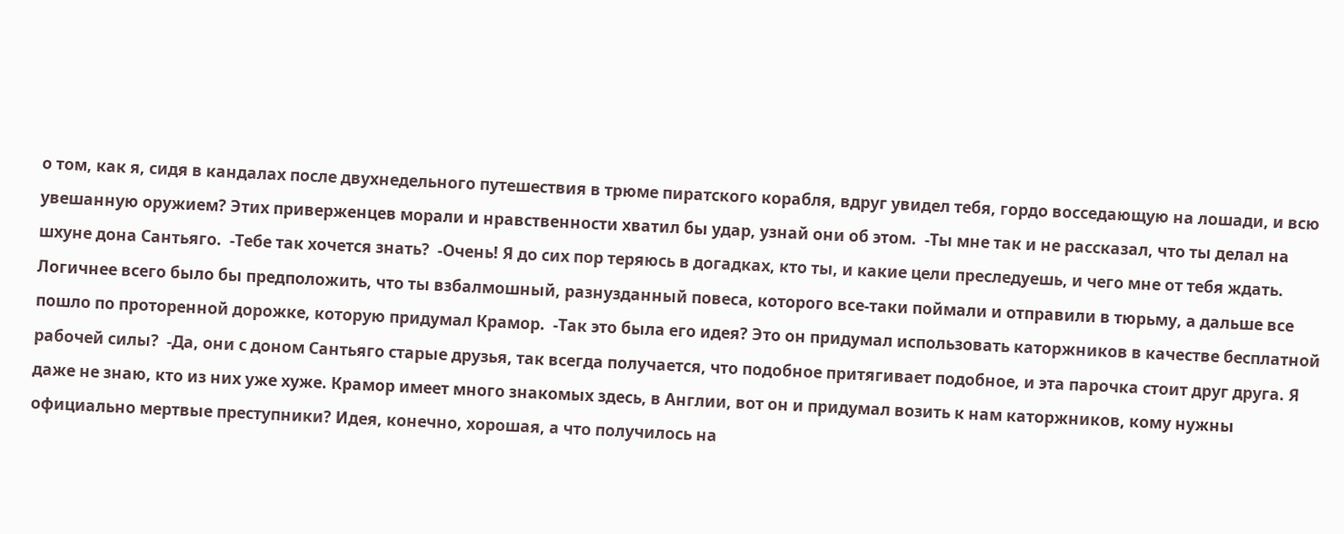о том, как я, сидя в кандалах после двухнедельного путешествия в трюме пиратского корабля, вдруг увидел тебя, гордо восседающую на лошади, и всю увешанную оружием? Этих приверженцев морали и нравственности хватил бы удар, узнай они об этом.  -Ты мне так и не рассказал, что ты делал на шхуне дона Сантьяго.  -Тебе так хочется знать?  -Очень! Я до сих пор теряюсь в догадках, кто ты, и какие цели преследуешь, и чего мне от тебя ждать. Логичнее всего было бы предположить, что ты взбалмошный, разнузданный повеса, которого все-таки поймали и отправили в тюрьму, а дальше все пошло по проторенной дорожке, которую придумал Крамор.  -Так это была его идея? Это он придумал использовать каторжников в качестве бесплатной рабочей силы?  -Да, они с доном Сантьяго старые друзья, так всегда получается, что подобное притягивает подобное, и эта парочка стоит друг друга. Я даже не знаю, кто из них уже хуже. Крамор имеет много знакомых здесь, в Англии, вот он и придумал возить к нам каторжников, кому нужны официально мертвые преступники? Идея, конечно, хорошая, а что получилось на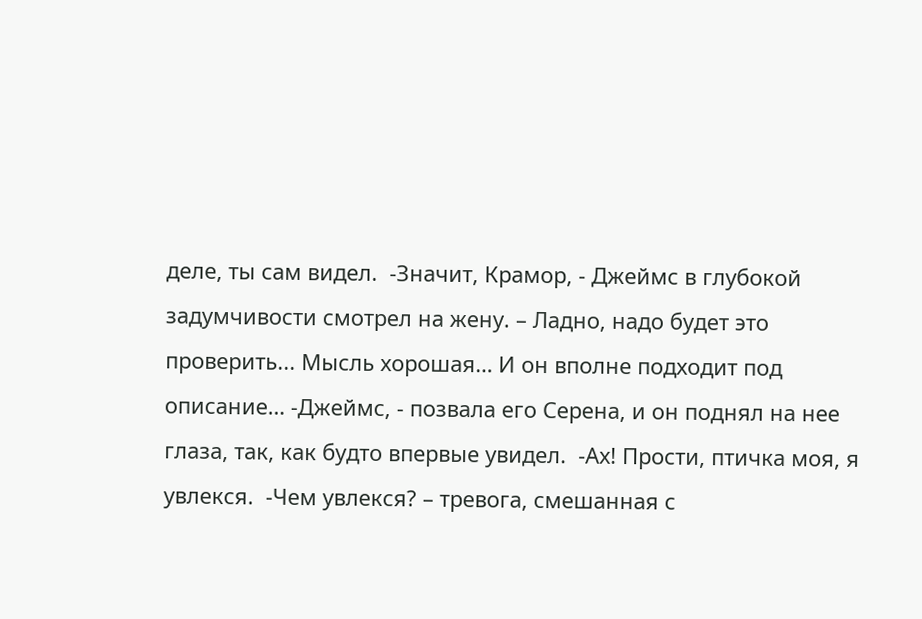деле, ты сам видел.  -Значит, Крамор, - Джеймс в глубокой задумчивости смотрел на жену. – Ладно, надо будет это проверить... Мысль хорошая… И он вполне подходит под описание… -Джеймс, - позвала его Серена, и он поднял на нее глаза, так, как будто впервые увидел.  -Ах! Прости, птичка моя, я увлекся.  -Чем увлекся? – тревога, смешанная с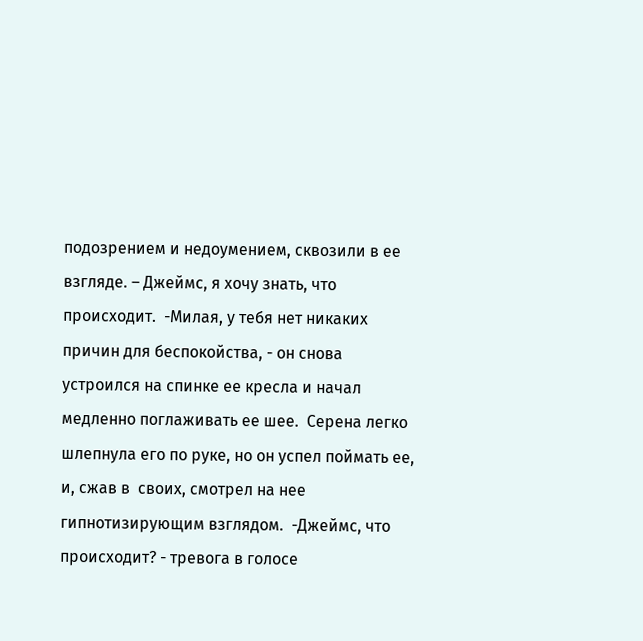подозрением и недоумением, сквозили в ее взгляде. – Джеймс, я хочу знать, что происходит.  -Милая, у тебя нет никаких причин для беспокойства, - он снова устроился на спинке ее кресла и начал медленно поглаживать ее шее.  Серена легко шлепнула его по руке, но он успел поймать ее, и, сжав в  своих, смотрел на нее гипнотизирующим взглядом.  -Джеймс, что происходит? - тревога в голосе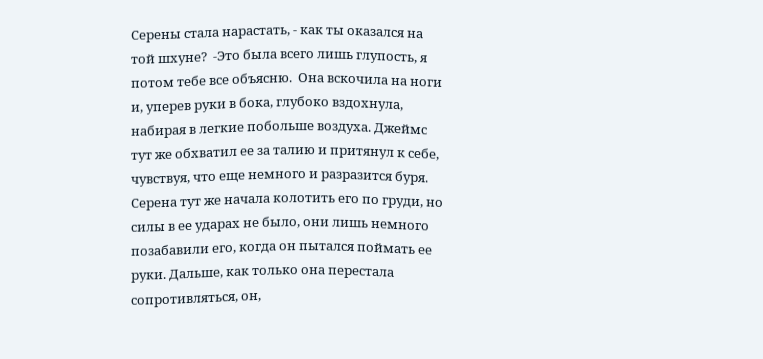Серены стала нарастать, - как ты оказался на той шхуне?  -Это была всего лишь глупость, я потом тебе все объясню.  Она вскочила на ноги и, уперев руки в бока, глубоко вздохнула, набирая в легкие побольше воздуха. Джеймс тут же обхватил ее за талию и притянул к себе, чувствуя, что еще немного и разразится буря. Серена тут же начала колотить его по груди, но силы в ее ударах не было, они лишь немного позабавили его, когда он пытался поймать ее руки. Дальше, как только она перестала сопротивляться, он,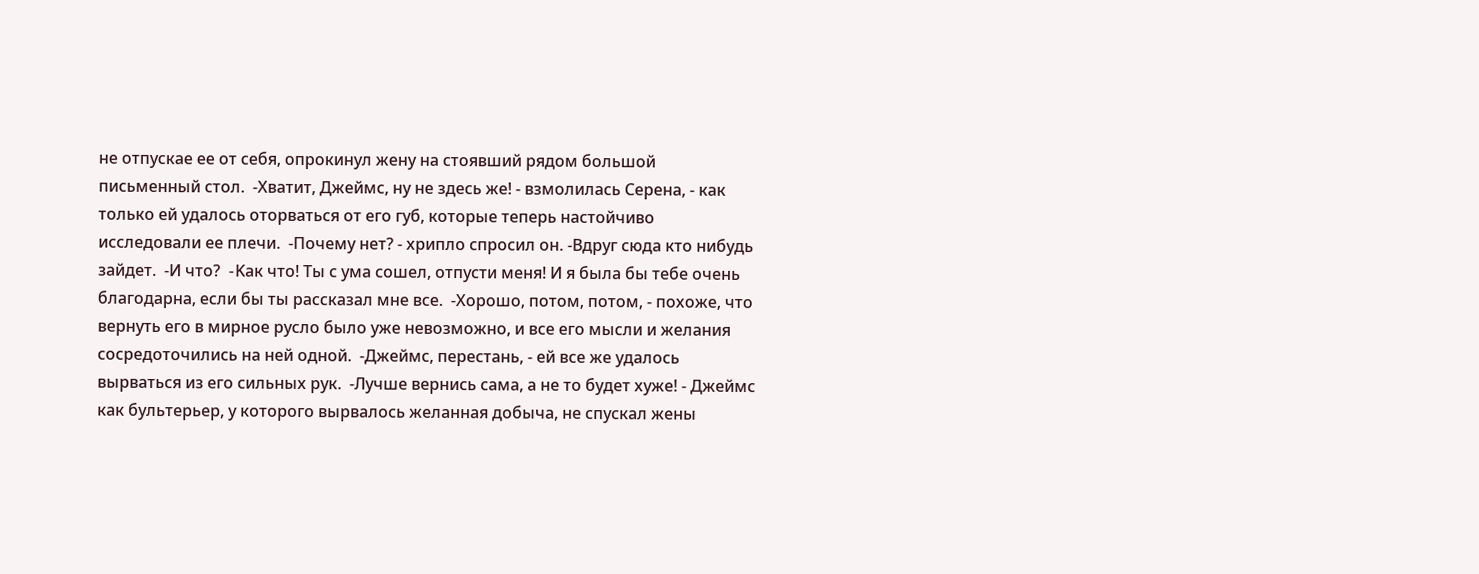не отпускае ее от себя, опрокинул жену на стоявший рядом большой письменный стол.  -Хватит, Джеймс, ну не здесь же! - взмолилась Серена, - как только ей удалось оторваться от его губ, которые теперь настойчиво исследовали ее плечи.  -Почему нет? - хрипло спросил он. -Вдруг сюда кто нибудь зайдет.  -И что?  -Kак что! Ты с ума сошел, отпусти меня! И я была бы тебе очень благодарна, если бы ты рассказал мне все.  -Хорошо, потом, потом, - похоже, что вернуть его в мирное русло было уже невозможно, и все его мысли и желания сосредоточились на ней одной.  -Джеймс, перестань, - ей все же удалось вырваться из его сильных рук.  -Лучше вернись сама, а не то будет хуже! - Джеймс как бультерьер, у которого вырвалось желанная добыча, не спускал жены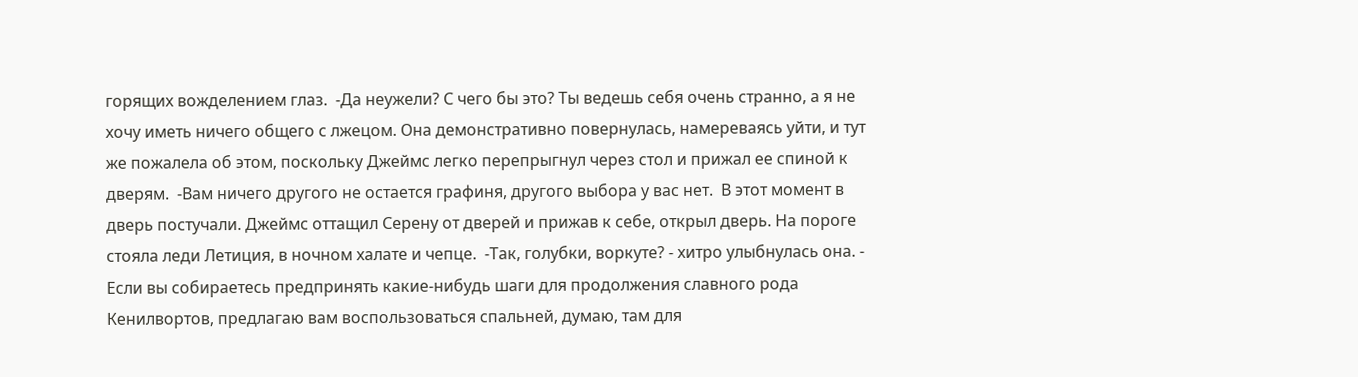горящих вожделением глаз.  -Да неужели? С чего бы это? Ты ведешь себя очень странно, а я не хочу иметь ничего общего с лжецом. Она демонстративно повернулась, намереваясь уйти, и тут же пожалела об этом, поскольку Джеймс легко перепрыгнул через стол и прижал ее спиной к дверям.  -Вам ничего другого не остается графиня, другого выбора у вас нет.  В этот момент в дверь постучали. Джеймс оттащил Серену от дверей и прижав к себе, открыл дверь. На пороге стояла леди Летиция, в ночном халате и чепце.  -Так, голубки, воркуте? - хитро улыбнулась она. - Если вы собираетесь предпринять какие-нибудь шаги для продолжения славного рода Кенилвортов, предлагаю вам воспользоваться спальней, думаю, там для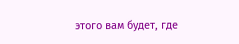этого вам будет, где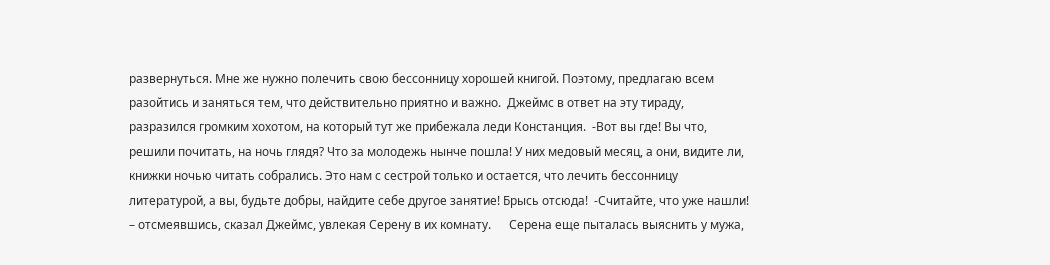развернуться. Мне же нужно полечить свою бессонницу хорошей книгой. Поэтому, предлагаю всем разойтись и заняться тем, что действительно приятно и важно.  Джеймс в ответ на эту тираду, разразился громким хохотом, на который тут же прибежала леди Констанция.  -Вот вы где! Вы что, решили почитать, на ночь глядя? Что за молодежь нынче пошла! У них медовый месяц, а они, видите ли, книжки ночью читать собрались. Это нам с сестрой только и остается, что лечить бессонницу литературой, а вы, будьте добры, найдите себе другое занятие! Брысь отсюда!  -Считайте, что уже нашли! – отсмеявшись, сказал Джеймс, увлекая Серену в их комнату.      Серена еще пыталась выяснить у мужа,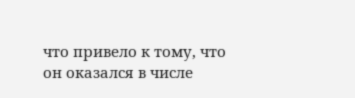что привело к тому, что он оказался в числе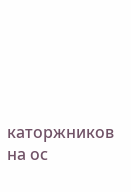каторжников на ос